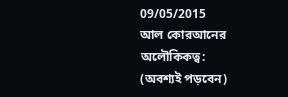09/05/2015
আল কোরআনের অলৌকিকত্ব:
(অবশ্যই পড়বেন)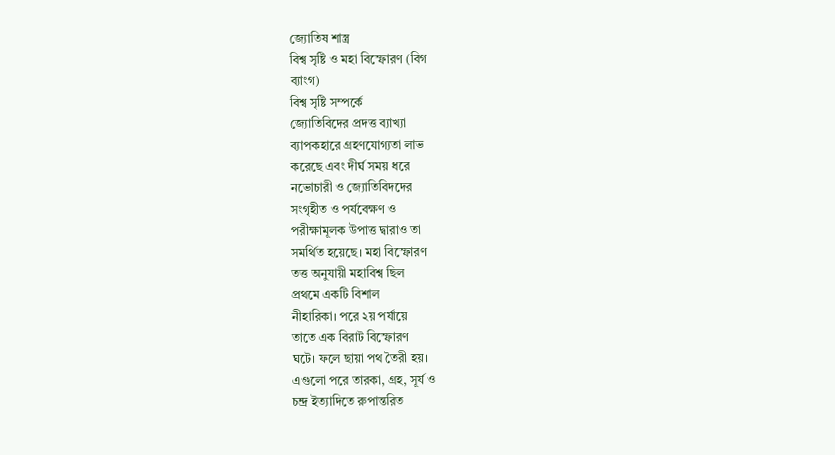জ্যোতিষ শাস্ত্র
বিশ্ব সৃষ্টি ও মহা বিস্ফোরণ (বিগ
ব্যাংগ)
বিশ্ব সৃষ্টি সম্পর্কে
জ্যোতিবিদের প্রদত্ত ব্যাখ্যা
ব্যাপকহারে গ্রহণযোগ্যতা লাভ
করেছে এবং দীর্ঘ সময় ধরে
নভোচারী ও জ্যোতিবিদদের
সংগৃহীত ও পর্যবেক্ষণ ও
পরীক্ষামূলক উপাত্ত দ্বারাও তা
সমর্থিত হয়েছে। মহা বিস্ফোরণ
তত্ত অনুযায়ী মহাবিশ্ব ছিল
প্রথমে একটি বিশাল
নীহারিকা। পরে ২য় পর্যায়ে
তাতে এক বিরাট বিস্ফোরণ
ঘটে। ফলে ছায়া পথ তৈরী হয়।
এগুলো পরে তারকা, গ্রহ, সূর্য ও
চন্দ্র ইত্যাদিতে রুপান্তরিত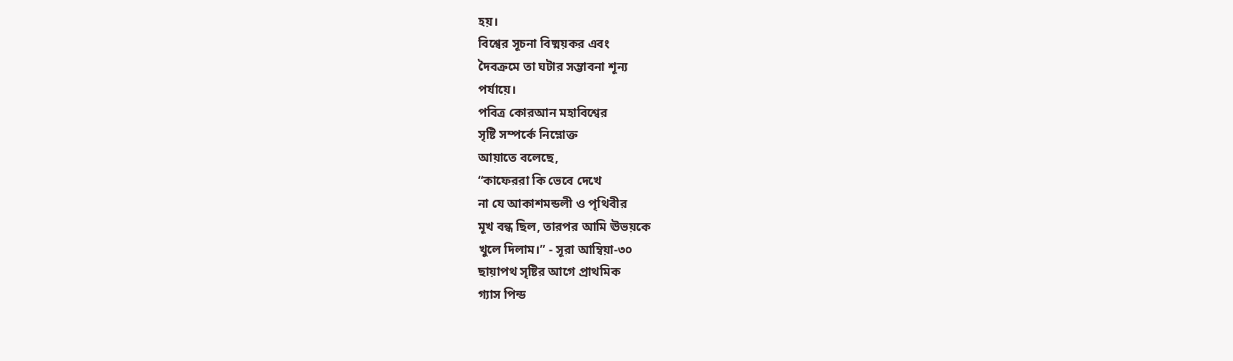হয়।
বিশ্বের সূচনা বিষ্ময়কর এবং
দৈবক্রমে তা ঘটার সম্ভাবনা শূন্য
পর্যায়ে।
পবিত্র কোরআন মহাবিশ্বের
সৃষ্টি সম্পর্কে নিম্নোক্ত
আয়াতে বলেছে,
“কাফেররা কি ভেবে দেখে
না যে আকাশমন্ডলী ও পৃথিবীর
মূখ বন্ধ ছিল, তারপর আমি ঊভয়কে
খুলে দিলাম।” - সূরা আম্বিয়া-৩০
ছায়াপথ সৃষ্টির আগে প্রাথমিক
গ্যাস পিন্ড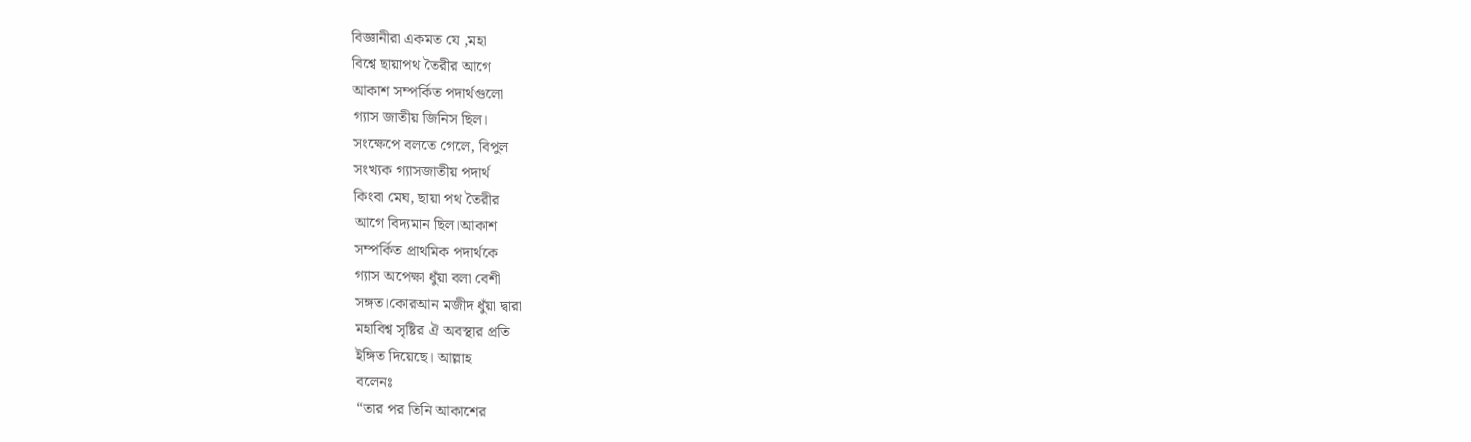বিজ্ঞানীরা একমত যে ,মহা
বিশ্বে ছায়াপথ তৈরীর আগে
আকাশ সম্পর্কিত পদার্থগুলো
গ্যাস জাতীয় জিনিস ছিল।
সংক্ষেপে বলতে গেলে, বিপুল
সংখ্যক গ্যাসজাতীয় পদার্থ
কিংবা মেঘ, ছায়া পথ তৈরীর
আগে বিদ্যমান ছিল।আকাশ
সম্পর্কিত প্রাথমিক পদার্থকে
গ্যাস অপেক্ষা ধুঁয়া বলা বেশী
সঙ্গত।কোরআন মজীদ ধুঁয়া দ্বারা
মহাবিশ্ব সৃষ্টির ঐ অবস্থার প্রতি
ইঙ্গিত দিয়েছে। আল্লাহ
বলেনঃ
“তার পর তিনি আকাশের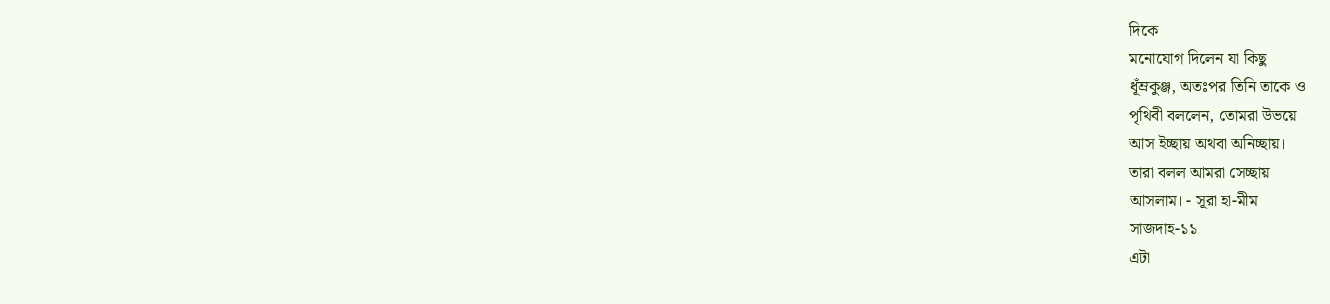দিকে
মনোযোগ দিলেন যা কিছু
ধূঁম্রকুঞ্জ, অতঃপর তিনি তাকে ও
পৃথিবী বললেন, তোমরা উভয়ে
আস ইচ্ছায় অথবা অনিচ্ছায়।
তারা বলল আমরা সেচ্ছায়
আসলাম। - সূরা হা-মীম
সাজদাহ-১১
এটা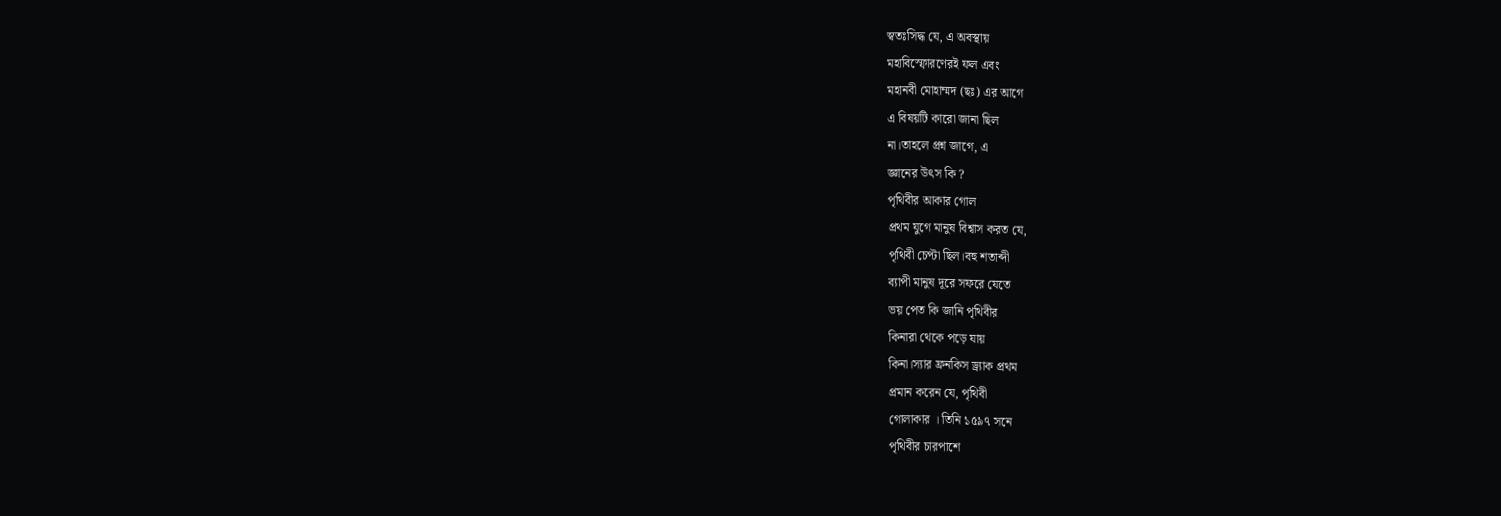স্বতঃসিদ্ধ যে, এ অবস্থায়
মহাবিস্ফোরণেরই ফল এবং
মহানবী মোহাম্মদ (ছঃ) এর আগে
এ বিষয়টি কারো জানা ছিল
না।তাহলে প্রশ্ন জাগে, এ
জ্ঞানের উৎস কি ?
পৃথিবীর আকার গোল
প্রথম যুগে মানুষ বিশ্বাস করত যে,
পৃথিবী চেপ্টা ছিল।বহু শতাব্দী
ব্যাপী মানুষ দূরে সফরে যেতে
ভয় পেত কি জানি পৃথিবীর
কিনারা থেকে পড়ে যায়
কিনা।স্যার ফ্রনকিস ড্র্যাক প্রথম
প্রমান করেন যে, পৃথিবী
গোলাকার । তিনি ১৫৯৭ সনে
পৃথিবীর চারপাশে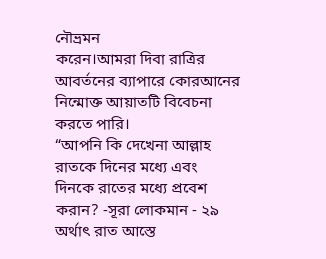নৌভ্রমন
করেন।আমরা দিবা রাত্রির
আবর্তনের ব্যাপারে কোরআনের
নিন্মোক্ত আয়াতটি বিবেচনা
করতে পারি।
“আপনি কি দেখেনা আল্লাহ
রাতকে দিনের মধ্যে এবং
দিনকে রাতের মধ্যে প্রবেশ
করান? -সূরা লোকমান - ২৯
অর্থাৎ রাত আস্তে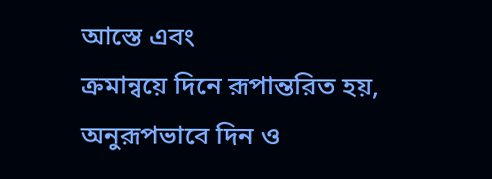আস্তে এবং
ক্রমান্বয়ে দিনে রূপান্তরিত হয়,
অনুরূপভাবে দিন ও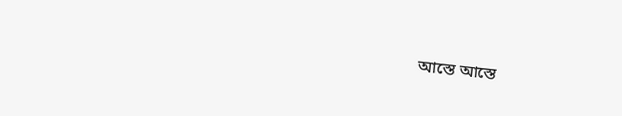আস্তে আস্তে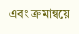এবং ক্রমান্বয়ে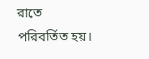রাতে
পরিবর্তিত হয়।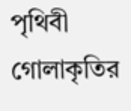পৃথিবী
গোলাকৃতির